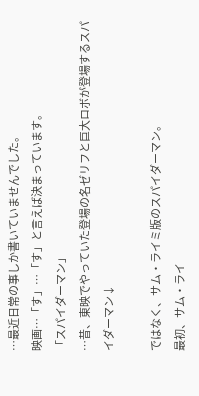…最近日常の事しか書いていませんでした。
映画…「す」…「す」と言えば決まっています。
「スパイダーマン」
…昔、東映でやっていた登場の名ゼリフと巨大ロボが登場するスパイダーマン↓

ではなく、サム・ライミ版のスパイダーマン。
最初、サム・ライ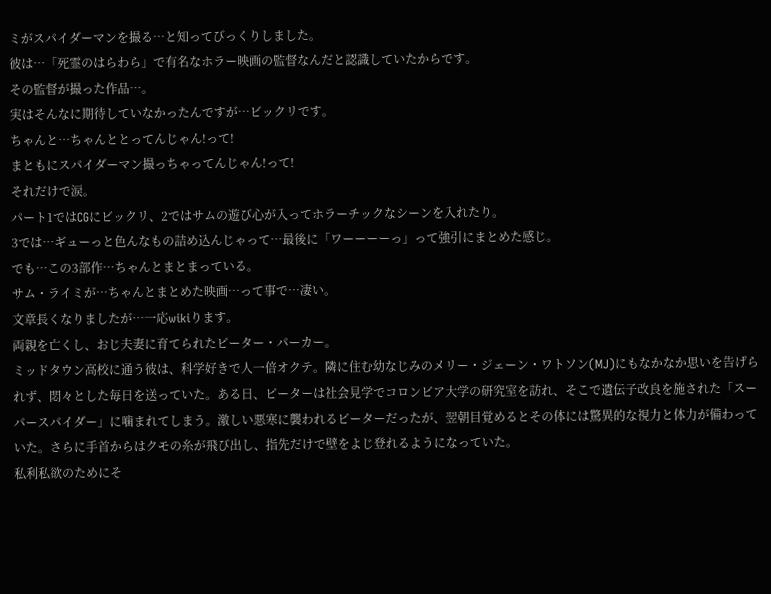ミがスパイダーマンを撮る…と知ってびっくりしました。
彼は…「死霊のはらわら」で有名なホラー映画の監督なんだと認識していたからです。
その監督が撮った作品…。
実はそんなに期待していなかったんですが…ビックリです。
ちゃんと…ちゃんととってんじゃん!って!
まともにスパイダーマン撮っちゃってんじゃん!って!
それだけで涙。
パート1ではCGにビックリ、2ではサムの遊び心が入ってホラーチックなシーンを入れたり。
3では…ギューっと色んなもの詰め込んじゃって…最後に「ワーーーーっ」って強引にまとめた感じ。
でも…この3部作…ちゃんとまとまっている。
サム・ライミが…ちゃんとまとめた映画…って事で…凄い。
文章長くなりましたが…一応wikiります。
両親を亡くし、おじ夫妻に育てられたピーター・パーカー。
ミッドタウン高校に通う彼は、科学好きで人一倍オクテ。隣に住む幼なじみのメリー・ジェーン・ワトソン(MJ)にもなかなか思いを告げられず、悶々とした毎日を送っていた。ある日、ピーターは社会見学でコロンビア大学の研究室を訪れ、そこで遺伝子改良を施された「スーパースパイダー」に噛まれてしまう。激しい悪寒に襲われるピーターだったが、翌朝目覚めるとその体には驚異的な視力と体力が備わっていた。さらに手首からはクモの糸が飛び出し、指先だけで壁をよじ登れるようになっていた。
私利私欲のためにそ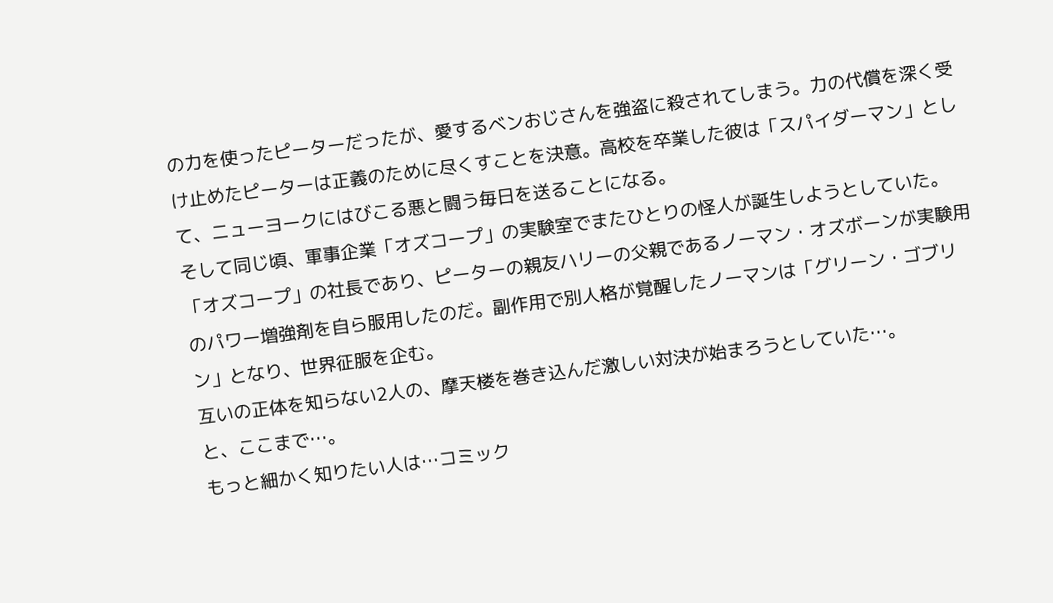の力を使ったピーターだったが、愛するベンおじさんを強盗に殺されてしまう。力の代償を深く受け止めたピーターは正義のために尽くすことを決意。高校を卒業した彼は「スパイダーマン」として、ニューヨークにはびこる悪と闘う毎日を送ることになる。
そして同じ頃、軍事企業「オズコープ」の実験室でまたひとりの怪人が誕生しようとしていた。「オズコープ」の社長であり、ピーターの親友ハリーの父親であるノーマン・オズボーンが実験用のパワー増強剤を自ら服用したのだ。副作用で別人格が覚醒したノーマンは「グリーン・ゴブリン」となり、世界征服を企む。
互いの正体を知らない2人の、摩天楼を巻き込んだ激しい対決が始まろうとしていた…。
と、ここまで…。
もっと細かく知りたい人は…コミック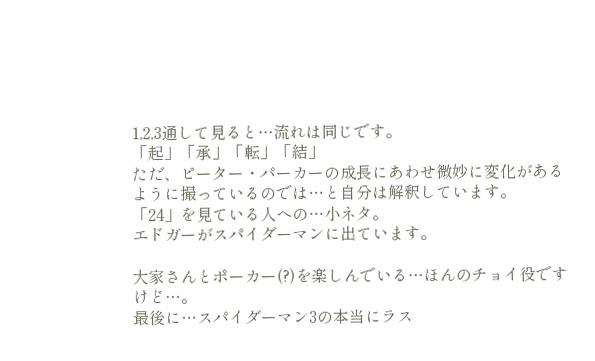1,2,3通して見ると…流れは同じです。
「起」「承」「転」「結」
ただ、ピーター・パーカーの成長にあわせ微妙に変化があるように撮っているのでは…と自分は解釈しています。
「24」を見ている人への…小ネタ。
エドガーがスパイダーマンに出ています。

大家さんとポーカー(?)を楽しんでいる…ほんのチョイ役ですけど…。
最後に…スパイダーマン3の本当にラス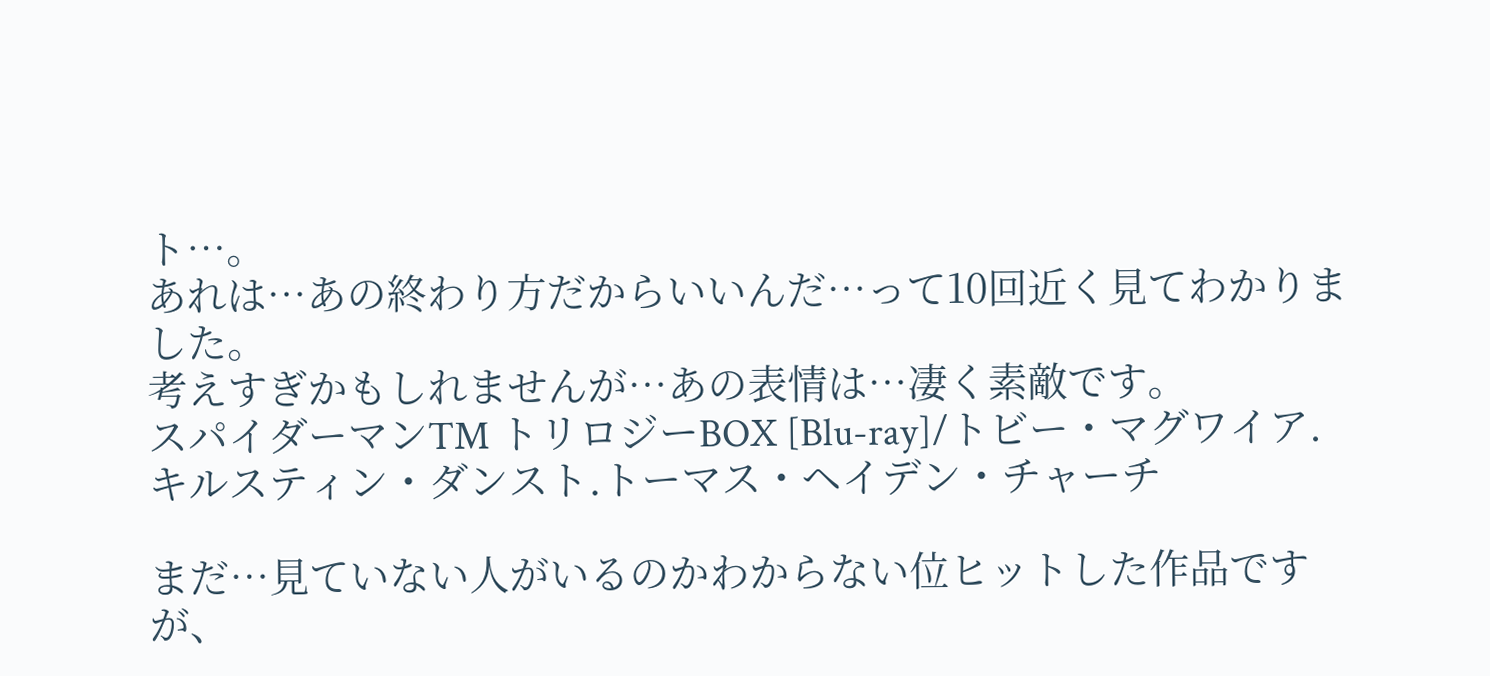ト…。
あれは…あの終わり方だからいいんだ…って10回近く見てわかりました。
考えすぎかもしれませんが…あの表情は…凄く素敵です。
スパイダーマンTM トリロジーBOX [Blu-ray]/トビー・マグワイア.キルスティン・ダンスト.トーマス・ヘイデン・チャーチ

まだ…見ていない人がいるのかわからない位ヒットした作品ですが、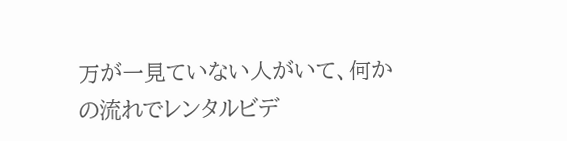万が一見ていない人がいて、何かの流れでレンタルビデ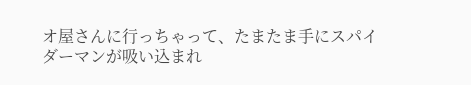オ屋さんに行っちゃって、たまたま手にスパイダーマンが吸い込まれ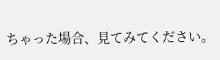ちゃった場合、見てみてください。